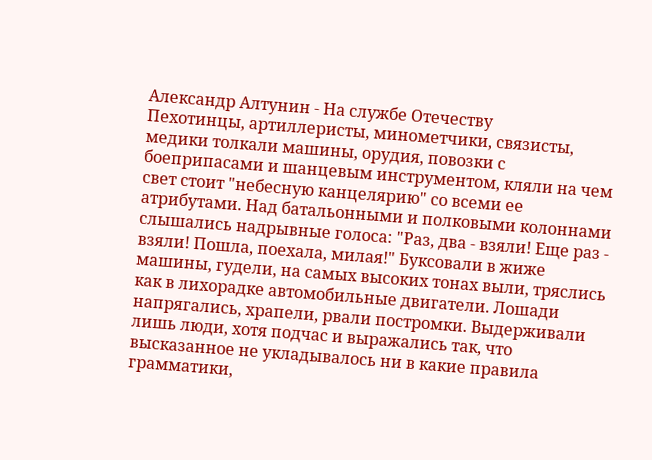Александр Алтунин - На службе Отечеству
Пехотинцы, артиллеристы, минометчики, связисты, медики толкали машины, орудия, повозки с боеприпасами и шанцевым инструментом, кляли на чем свет стоит "небесную канцелярию" со всеми ее атрибутами. Над батальонными и полковыми колоннами слышались надрывные голоса: "Раз, два - взяли! Еще раз - взяли! Пошла, поехала, милая!" Буксовали в жиже машины, гудели, на самых высоких тонах выли, тряслись как в лихорадке автомобильные двигатели. Лошади напрягались, храпели, рвали постромки. Выдерживали лишь люди, хотя подчас и выражались так, что высказанное не укладывалось ни в какие правила грамматики,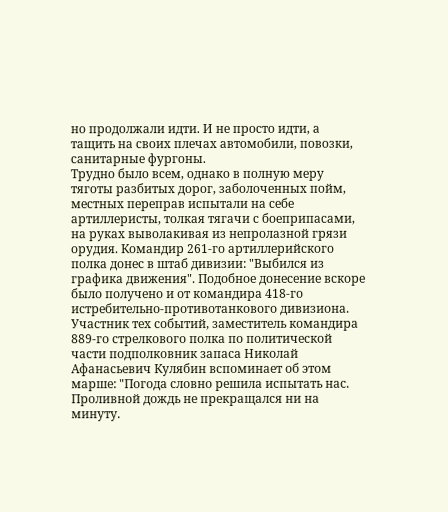но продолжали идти. И не просто идти, а тащить на своих плечах автомобили, повозки, санитарные фургоны.
Трудно было всем, однако в полную меру тяготы разбитых дорог, заболоченных пойм, местных переправ испытали на себе артиллеристы, толкая тягачи с боеприпасами, на руках выволакивая из непролазной грязи орудия. Командир 261-го артиллерийского полка донес в штаб дивизии: "Выбился из графика движения". Подобное донесение вскоре было получено и от командира 418-го истребительно-противотанкового дивизиона.
Участник тех событий, заместитель командира 889-го стрелкового полка по политической части подполковник запаса Николай Афанасьевич Кулябин вспоминает об этом марше: "Погода словно решила испытать нас. Проливной дождь не прекращался ни на минуту.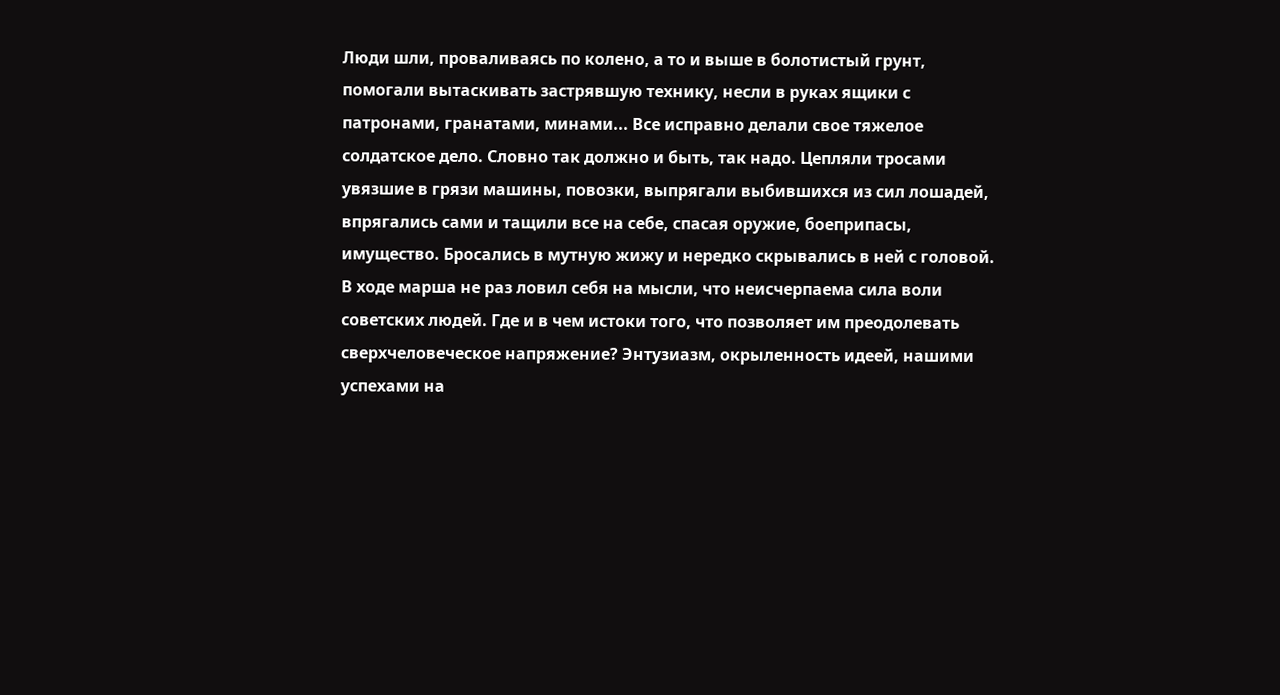Люди шли, проваливаясь по колено, а то и выше в болотистый грунт, помогали вытаскивать застрявшую технику, несли в руках ящики с патронами, гранатами, минами... Все исправно делали свое тяжелое солдатское дело. Словно так должно и быть, так надо. Цепляли тросами увязшие в грязи машины, повозки, выпрягали выбившихся из сил лошадей, впрягались сами и тащили все на себе, спасая оружие, боеприпасы, имущество. Бросались в мутную жижу и нередко скрывались в ней с головой.
В ходе марша не раз ловил себя на мысли, что неисчерпаема сила воли советских людей. Где и в чем истоки того, что позволяет им преодолевать сверхчеловеческое напряжение? Энтузиазм, окрыленность идеей, нашими успехами на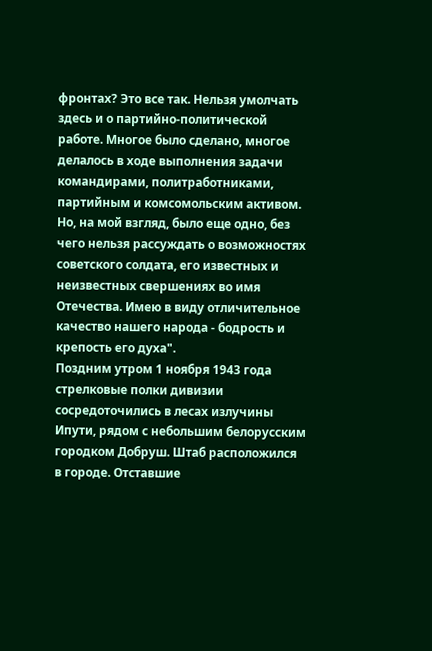фронтах? Это все так. Нельзя умолчать здесь и о партийно-политической работе. Многое было сделано, многое делалось в ходе выполнения задачи командирами, политработниками, партийным и комсомольским активом. Но, на мой взгляд, было еще одно, без чего нельзя рассуждать о возможностях советского солдата, его известных и неизвестных свершениях во имя Отечества. Имею в виду отличительное качество нашего народа - бодрость и крепость его духа".
Поздним утром 1 ноября 1943 года стрелковые полки дивизии сосредоточились в лесах излучины Ипути, рядом с небольшим белорусским городком Добруш. Штаб расположился в городе. Отставшие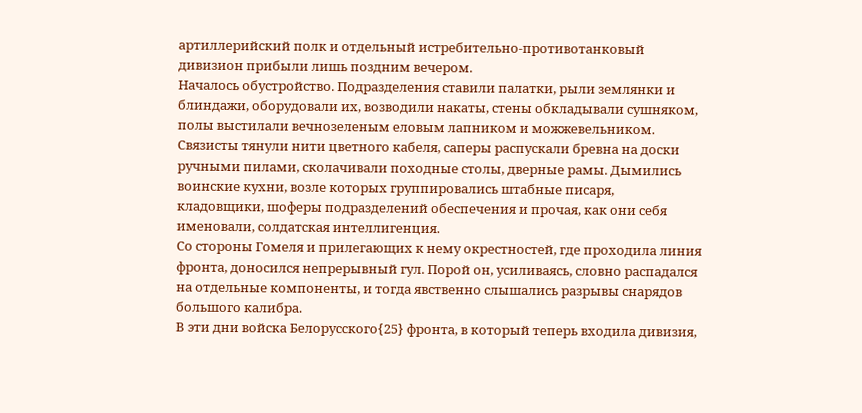артиллерийский полк и отдельный истребительно-противотанковый дивизион прибыли лишь поздним вечером.
Началось обустройство. Подразделения ставили палатки, рыли землянки и блиндажи, оборудовали их, возводили накаты, стены обкладывали сушняком, полы выстилали вечнозеленым еловым лапником и можжевельником. Связисты тянули нити цветного кабеля, саперы распускали бревна на доски ручными пилами, сколачивали походные столы, дверные рамы. Дымились воинские кухни, возле которых группировались штабные писаря, кладовщики, шоферы подразделений обеспечения и прочая, как они себя именовали, солдатская интеллигенция.
Со стороны Гомеля и прилегающих к нему окрестностей, где проходила линия фронта, доносился непрерывный гул. Порой он, усиливаясь, словно распадался на отдельные компоненты, и тогда явственно слышались разрывы снарядов большого калибра.
В эти дни войска Белорусского{25} фронта, в который теперь входила дивизия,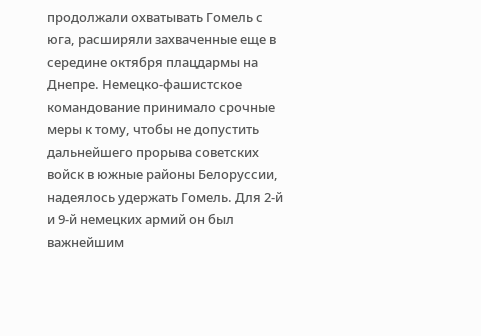продолжали охватывать Гомель с юга, расширяли захваченные еще в середине октября плацдармы на Днепре. Немецко-фашистское командование принимало срочные меры к тому, чтобы не допустить дальнейшего прорыва советских войск в южные районы Белоруссии, надеялось удержать Гомель. Для 2-й и 9-й немецких армий он был важнейшим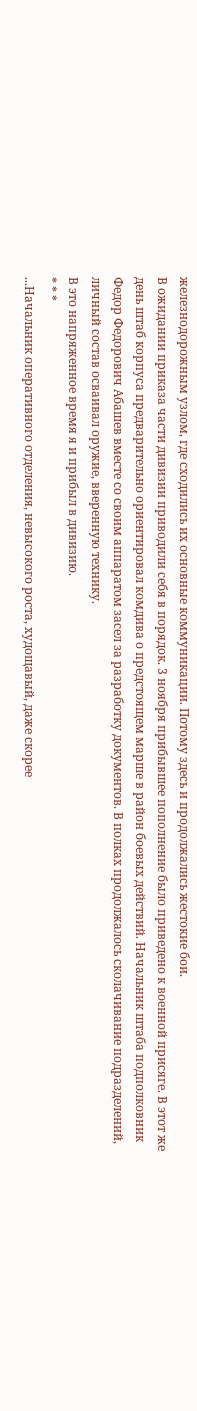железнодорожным узлом, где сходились их основные коммуникации. Потому здесь и продолжались жестокие бои.
В ожидании приказа части дивизии приводили себя в порядок. 3 ноября прибывшее пополнение было приведено к военной присяге. В этот же день штаб корпуса предварительно ориентировал комдива о предстоящем марше в район боевых действий. Начальник штаба подполковник Федор Федорович Абашев вместе со своим аппаратом засел за разработку документов. В полках продолжалось сколачивание подразделений, личный состав осваивал оружие, вверенную технику.
В это напряженное время я и прибыл в дивизию.
* * *
...Начальник оперативного отделения, невысокого роста, худощавый, даже скорее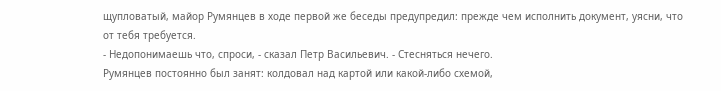щупловатый, майор Румянцев в ходе первой же беседы предупредил: прежде чем исполнить документ, уясни, что от тебя требуется.
- Недопонимаешь что, спроси, - сказал Петр Васильевич. - Стесняться нечего.
Румянцев постоянно был занят: колдовал над картой или какой-либо схемой,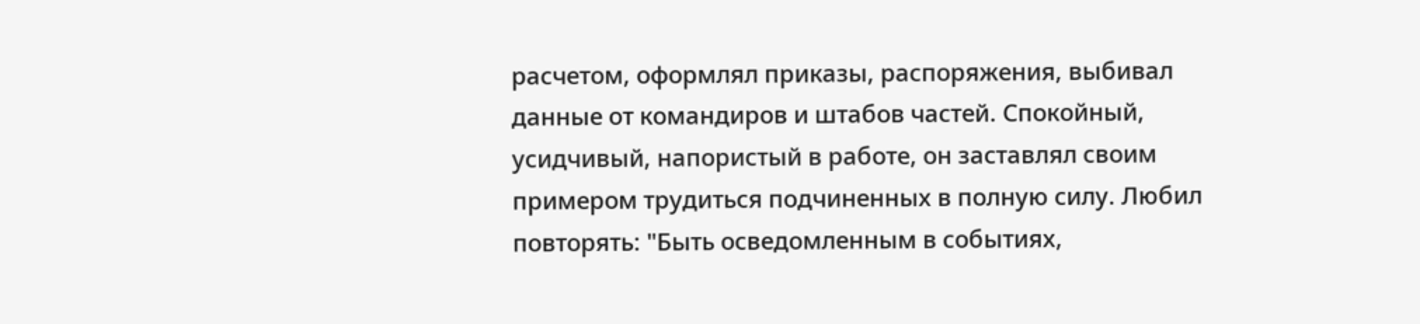расчетом, оформлял приказы, распоряжения, выбивал данные от командиров и штабов частей. Спокойный, усидчивый, напористый в работе, он заставлял своим примером трудиться подчиненных в полную силу. Любил повторять: "Быть осведомленным в событиях,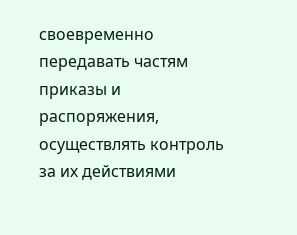своевременно передавать частям приказы и распоряжения, осуществлять контроль за их действиями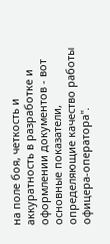на поле боя, четкость и аккуратность в разработке и оформлении документов - вот основные показатели, определяющие качество работы офицера-оператора".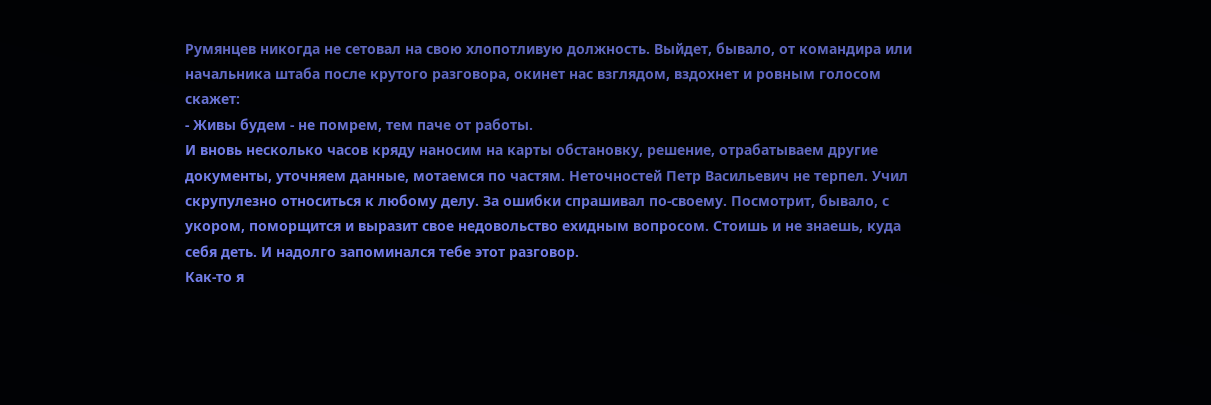Румянцев никогда не сетовал на свою хлопотливую должность. Выйдет, бывало, от командира или начальника штаба после крутого разговора, окинет нас взглядом, вздохнет и ровным голосом скажет:
- Живы будем - не помрем, тем паче от работы.
И вновь несколько часов кряду наносим на карты обстановку, решение, отрабатываем другие документы, уточняем данные, мотаемся по частям. Неточностей Петр Васильевич не терпел. Учил скрупулезно относиться к любому делу. За ошибки спрашивал по-своему. Посмотрит, бывало, с укором, поморщится и выразит свое недовольство ехидным вопросом. Стоишь и не знаешь, куда себя деть. И надолго запоминался тебе этот разговор.
Как-то я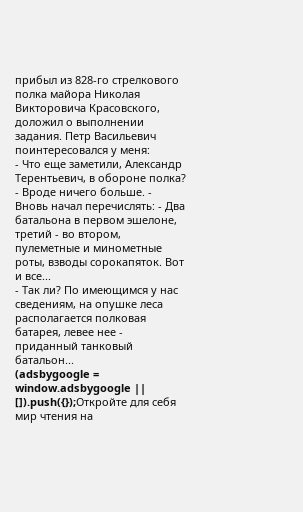прибыл из 828-го стрелкового полка майора Николая Викторовича Красовского, доложил о выполнении задания. Петр Васильевич поинтересовался у меня:
- Что еще заметили, Александр Терентьевич, в обороне полка?
- Вроде ничего больше. - Вновь начал перечислять: - Два батальона в первом эшелоне, третий - во втором, пулеметные и минометные роты, взводы сорокапяток. Вот и все...
- Так ли? По имеющимся у нас сведениям, на опушке леса располагается полковая батарея, левее нее - приданный танковый батальон...
(adsbygoogle = window.adsbygoogle || []).push({});Откройте для себя мир чтения на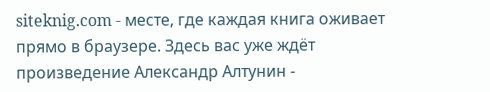siteknig.com - месте, где каждая книга оживает прямо в браузере. Здесь вас уже ждёт произведение Александр Алтунин -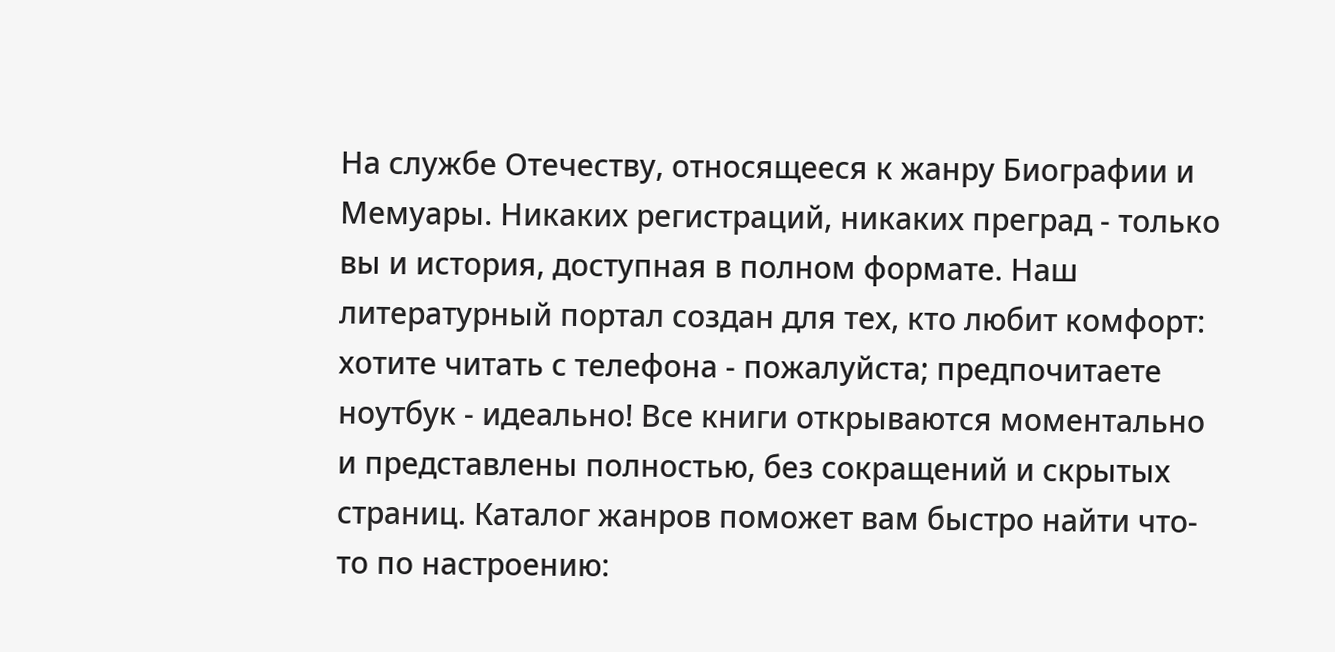На службе Отечеству, относящееся к жанру Биографии и Мемуары. Никаких регистраций, никаких преград - только вы и история, доступная в полном формате. Наш литературный портал создан для тех, кто любит комфорт: хотите читать с телефона - пожалуйста; предпочитаете ноутбук - идеально! Все книги открываются моментально и представлены полностью, без сокращений и скрытых страниц. Каталог жанров поможет вам быстро найти что-то по настроению: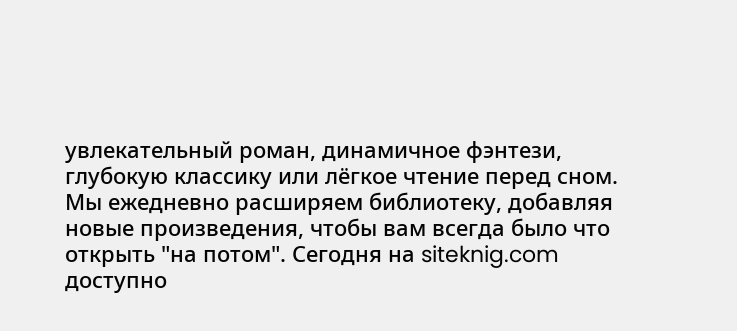увлекательный роман, динамичное фэнтези, глубокую классику или лёгкое чтение перед сном. Мы ежедневно расширяем библиотеку, добавляя новые произведения, чтобы вам всегда было что открыть "на потом". Сегодня на siteknig.com доступно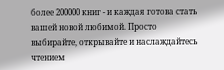более 200000 книг - и каждая готова стать вашей новой любимой. Просто выбирайте, открывайте и наслаждайтесь чтением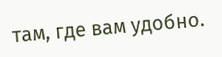там, где вам удобно.